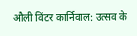औली विंटर कार्निवाल: उत्सव के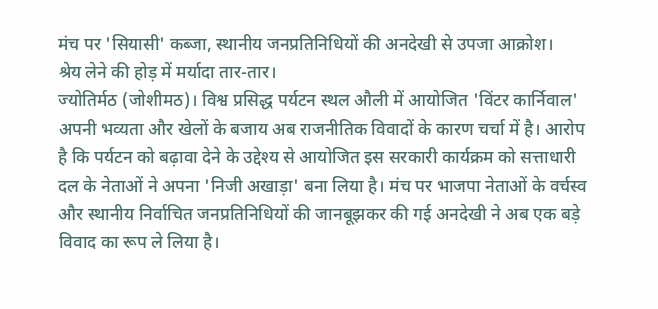मंच पर 'सियासी' कब्जा, स्थानीय जनप्रतिनिधियों की अनदेखी से उपजा आक्रोश।
श्रेय लेने की होड़ में मर्यादा तार-तार।
ज्योतिर्मठ (जोशीमठ)। विश्व प्रसिद्ध पर्यटन स्थल औली में आयोजित 'विंटर कार्निवाल' अपनी भव्यता और खेलों के बजाय अब राजनीतिक विवादों के कारण चर्चा में है। आरोप है कि पर्यटन को बढ़ावा देने के उद्देश्य से आयोजित इस सरकारी कार्यक्रम को सत्ताधारी दल के नेताओं ने अपना 'निजी अखाड़ा' बना लिया है। मंच पर भाजपा नेताओं के वर्चस्व और स्थानीय निर्वाचित जनप्रतिनिधियों की जानबूझकर की गई अनदेखी ने अब एक बड़े विवाद का रूप ले लिया है।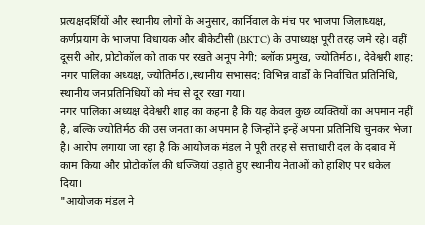प्रत्यक्षदर्शियों और स्थानीय लोगों के अनुसार, कार्निवाल के मंच पर भाजपा जिलाध्यक्ष, कर्णप्रयाग के भाजपा विधायक और बीकेटीसी (BKTC) के उपाध्यक्ष पूरी तरह जमे रहे। वहीं दूसरी ओर, प्रोटोकॉल को ताक पर रखते अनूप नेगी: ब्लॉक प्रमुख, ज्योतिर्मठ।, देवेश्वरी शाह: नगर पालिका अध्यक्ष, ज्योतिर्मठ।,स्थानीय सभासद: विभिन्न वार्डों के निर्वाचित प्रतिनिधि, स्थानीय जनप्रतिनिधियों को मंच से दूर रखा गया।
नगर पालिका अध्यक्ष देवेश्वरी शाह का कहना है कि यह केवल कुछ व्यक्तियों का अपमान नहीं है, बल्कि ज्योतिर्मठ की उस जनता का अपमान है जिन्होंने इन्हें अपना प्रतिनिधि चुनकर भेजा है। आरोप लगाया जा रहा है कि आयोजक मंडल ने पूरी तरह से सत्ताधारी दल के दबाव में काम किया और प्रोटोकॉल की धज्जियां उड़ाते हुए स्थानीय नेताओं को हाशिए पर धकेल दिया।
"आयोजक मंडल ने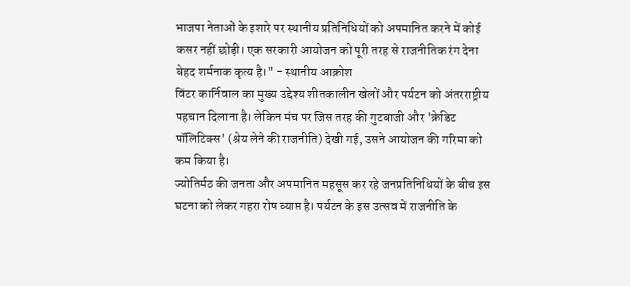भाजपा नेताओं के इशारे पर स्थानीय प्रतिनिधियों को अपमानित करने में कोई कसर नहीं छोड़ी। एक सरकारी आयोजन को पूरी तरह से राजनीतिक रंग देना बेहद शर्मनाक कृत्य है।" - स्थानीय आक्रोश
विंटर कार्निवाल का मुख्य उद्देश्य शीतकालीन खेलों और पर्यटन को अंतरराष्ट्रीय पहचान दिलाना है। लेकिन मंच पर जिस तरह की गुटबाजी और 'क्रेडिट पॉलिटिक्स' (श्रेय लेने की राजनीति) देखी गई, उसने आयोजन की गरिमा को कम किया है।
ज्योतिर्मठ की जनता और अपमानित महसूस कर रहे जनप्रतिनिधियों के बीच इस घटना को लेकर गहरा रोष व्याप्त है। पर्यटन के इस उत्सव में राजनीति के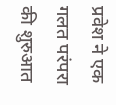प्रवेश ने एक गलत परंपरा की शुरुआत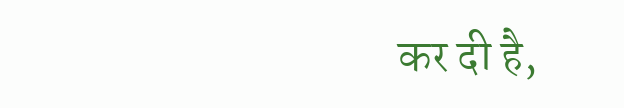कर दी है,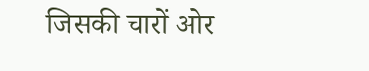जिसकी चारों ओर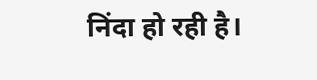निंदा हो रही है।